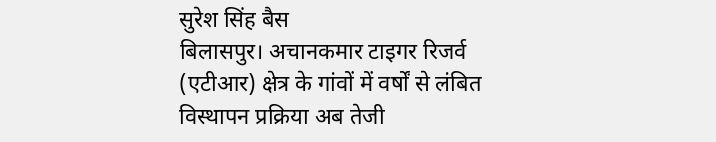सुरेश सिंह बैस
बिलासपुर। अचानकमार टाइगर रिजर्व (एटीआर) क्षेत्र के गांवों में वर्षों से लंबित विस्थापन प्रक्रिया अब तेजी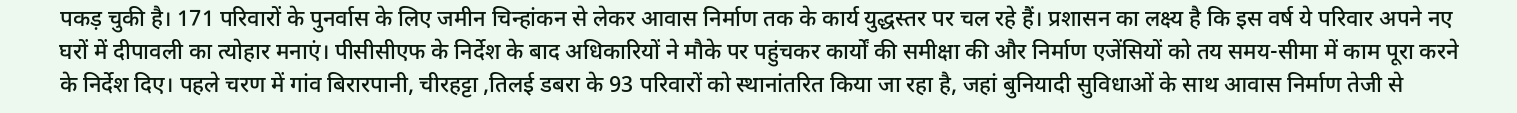पकड़ चुकी है। 171 परिवारों के पुनर्वास के लिए जमीन चिन्हांकन से लेकर आवास निर्माण तक के कार्य युद्धस्तर पर चल रहे हैं। प्रशासन का लक्ष्य है कि इस वर्ष ये परिवार अपने नए घरों में दीपावली का त्योहार मनाएं। पीसीसीएफ के निर्देश के बाद अधिकारियों ने मौके पर पहुंचकर कार्यों की समीक्षा की और निर्माण एजेंसियों को तय समय-सीमा में काम पूरा करने के निर्देश दिए। पहले चरण में गांव बिरारपानी, चीरहट्टा ,तिलई डबरा के 93 परिवारों को स्थानांतरित किया जा रहा है, जहां बुनियादी सुविधाओं के साथ आवास निर्माण तेजी से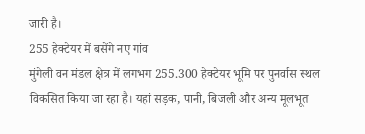जारी है।
255 हेक्टेयर में बसेंगे नए गांव
मुंगेली वन मंडल क्षेत्र में लगभग 255.300 हेक्टेयर भूमि पर पुनर्वास स्थल विकसित किया जा रहा है। यहां सड़क, पानी, बिजली और अन्य मूलभूत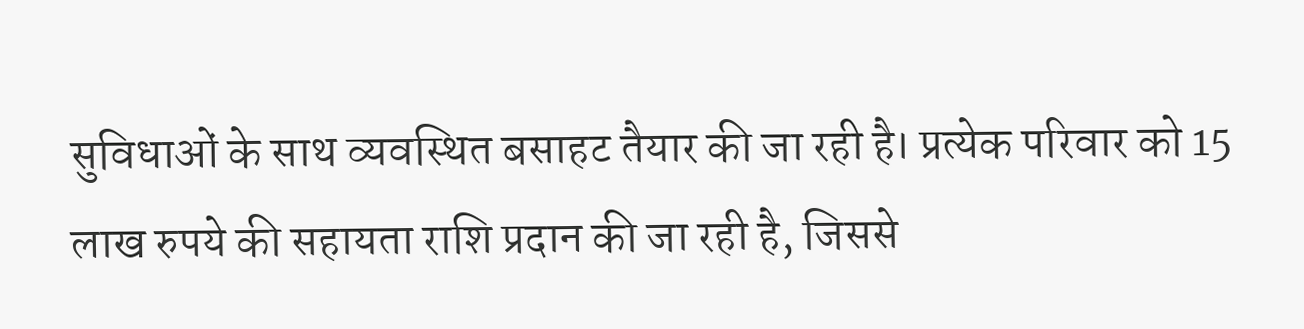सुविधाओं के साथ व्यवस्थित बसाहट तैयार की जा रही है। प्रत्येक परिवार को 15 लाख रुपये की सहायता राशि प्रदान की जा रही है, जिससे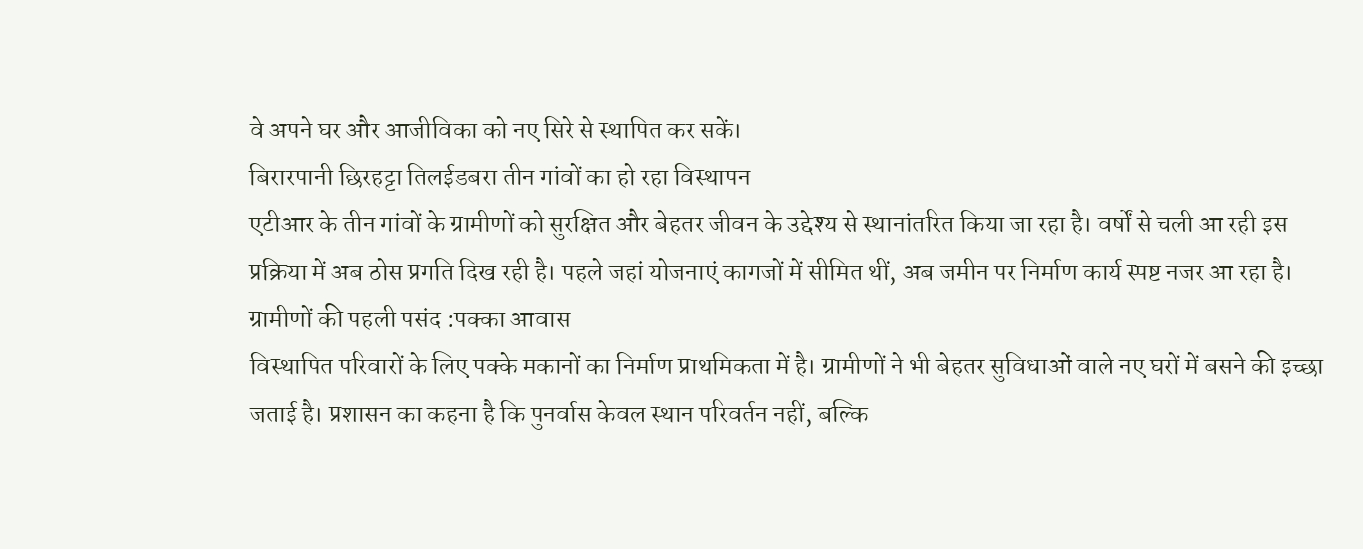वे अपने घर और आजीविका को नए सिरे से स्थापित कर सकें।
बिरारपानी छिरहट्टा तिलईडबरा तीन गांवों का हो रहा विस्थापन
एटीआर के तीन गांवों के ग्रामीणों को सुरक्षित और बेहतर जीवन के उद्देश्य से स्थानांतरित किया जा रहा है। वर्षों से चली आ रही इस प्रक्रिया में अब ठोस प्रगति दिख रही है। पहले जहां योजनाएं कागजों में सीमित थीं, अब जमीन पर निर्माण कार्य स्पष्ट नजर आ रहा है।
ग्रामीणों की पहली पसंद :पक्का आवास
विस्थापित परिवारों के लिए पक्के मकानों का निर्माण प्राथमिकता में है। ग्रामीणों ने भी बेहतर सुविधाओं वाले नए घरों में बसने की इच्छा जताई है। प्रशासन का कहना है कि पुनर्वास केवल स्थान परिवर्तन नहीं, बल्कि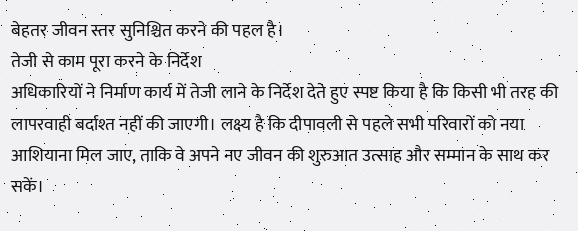बेहतर जीवन स्तर सुनिश्चित करने की पहल है।
तेजी से काम पूरा करने के निर्देश
अधिकारियों ने निर्माण कार्य में तेजी लाने के निर्देश देते हुए स्पष्ट किया है कि किसी भी तरह की लापरवाही बर्दाश्त नहीं की जाएगी। लक्ष्य है कि दीपावली से पहले सभी परिवारों को नया आशियाना मिल जाए, ताकि वे अपने नए जीवन की शुरुआत उत्साह और सम्मान के साथ कर सकें।